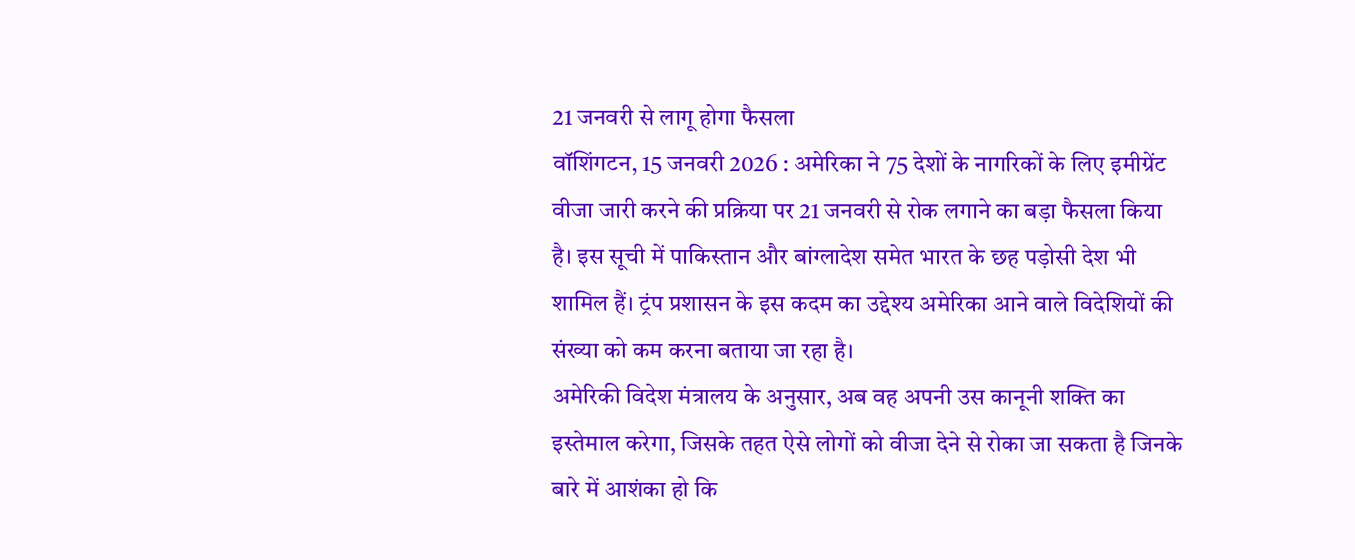21 जनवरी से लागू होगा फैसला
वॉशिंगटन, 15 जनवरी 2026 : अमेरिका ने 75 देशों के नागरिकों के लिए इमीग्रेंट वीजा जारी करने की प्रक्रिया पर 21 जनवरी से रोक लगाने का बड़ा फैसला किया है। इस सूची में पाकिस्तान और बांग्लादेश समेत भारत के छह पड़ोसी देश भी शामिल हैं। ट्रंप प्रशासन के इस कदम का उद्देश्य अमेरिका आने वाले विदेशियों की संख्या को कम करना बताया जा रहा है।
अमेरिकी विदेश मंत्रालय के अनुसार, अब वह अपनी उस कानूनी शक्ति का इस्तेमाल करेगा, जिसके तहत ऐसे लोगों को वीजा देने से रोका जा सकता है जिनके बारे में आशंका हो कि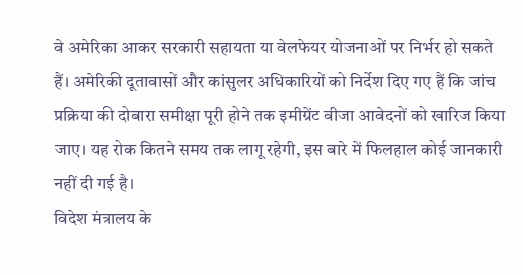वे अमेरिका आकर सरकारी सहायता या वेलफेयर योजनाओं पर निर्भर हो सकते हैं। अमेरिकी दूतावासों और कांसुलर अधिकारियों को निर्देश दिए गए हैं कि जांच प्रक्रिया की दोबारा समीक्षा पूरी होने तक इमीग्रेंट वीजा आवेदनों को खारिज किया जाए। यह रोक कितने समय तक लागू रहेगी, इस बारे में फिलहाल कोई जानकारी नहीं दी गई है।
विदेश मंत्रालय के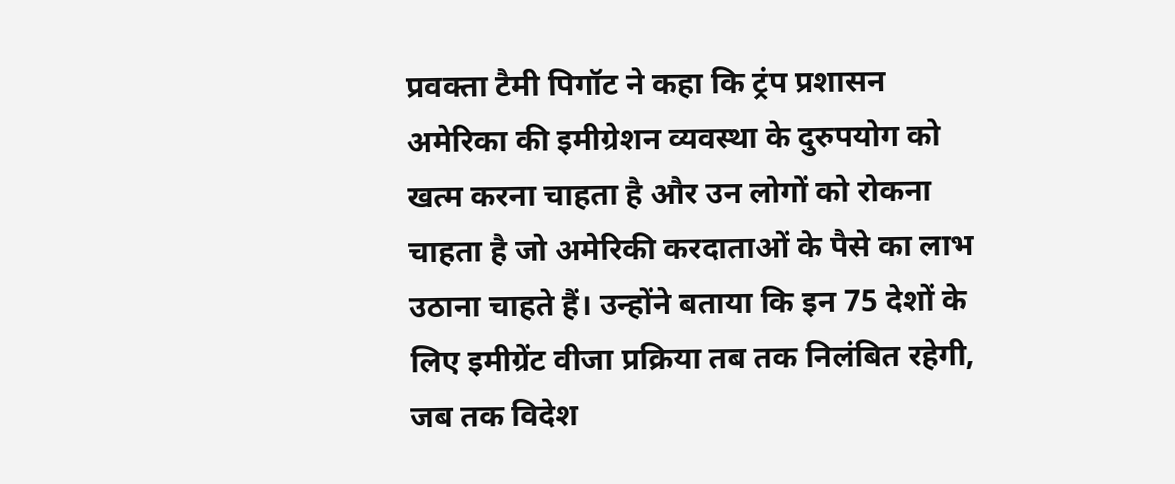प्रवक्ता टैमी पिगॉट ने कहा कि ट्रंप प्रशासन अमेरिका की इमीग्रेशन व्यवस्था के दुरुपयोग को खत्म करना चाहता है और उन लोगों को रोकना चाहता है जो अमेरिकी करदाताओं के पैसे का लाभ उठाना चाहते हैं। उन्होंने बताया कि इन 75 देशों के लिए इमीग्रेंट वीजा प्रक्रिया तब तक निलंबित रहेगी, जब तक विदेश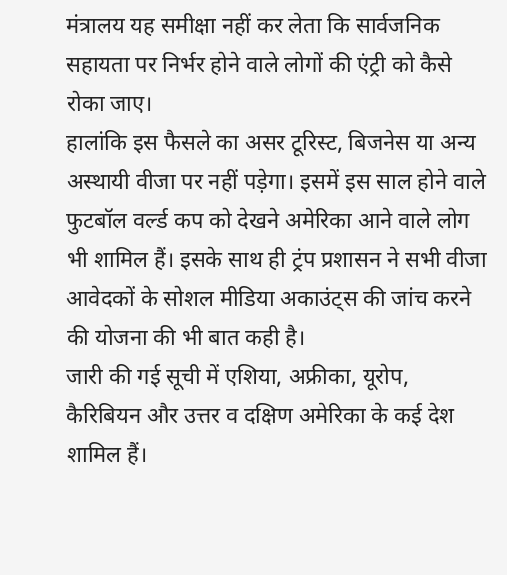मंत्रालय यह समीक्षा नहीं कर लेता कि सार्वजनिक सहायता पर निर्भर होने वाले लोगों की एंट्री को कैसे रोका जाए।
हालांकि इस फैसले का असर टूरिस्ट, बिजनेस या अन्य अस्थायी वीजा पर नहीं पड़ेगा। इसमें इस साल होने वाले फुटबॉल वर्ल्ड कप को देखने अमेरिका आने वाले लोग भी शामिल हैं। इसके साथ ही ट्रंप प्रशासन ने सभी वीजा आवेदकों के सोशल मीडिया अकाउंट्स की जांच करने की योजना की भी बात कही है।
जारी की गई सूची में एशिया, अफ्रीका, यूरोप, कैरिबियन और उत्तर व दक्षिण अमेरिका के कई देश शामिल हैं।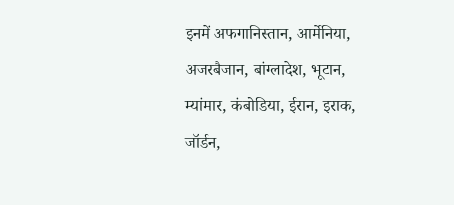इनमें अफगानिस्तान, आर्मेनिया, अजरबैजान, बांग्लादेश, भूटान, म्यांमार, कंबोडिया, ईरान, इराक, जॉर्डन,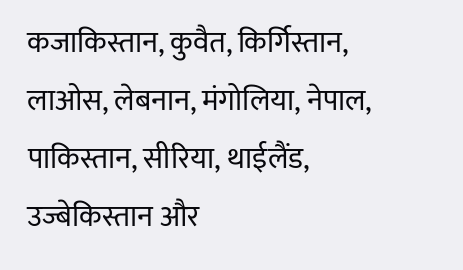कजाकिस्तान, कुवैत, किर्गिस्तान, लाओस, लेबनान, मंगोलिया, नेपाल, पाकिस्तान, सीरिया, थाईलैंड, उज्बेकिस्तान और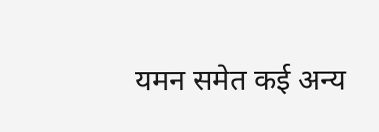यमन समेत कई अन्य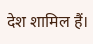देश शामिल हैं।